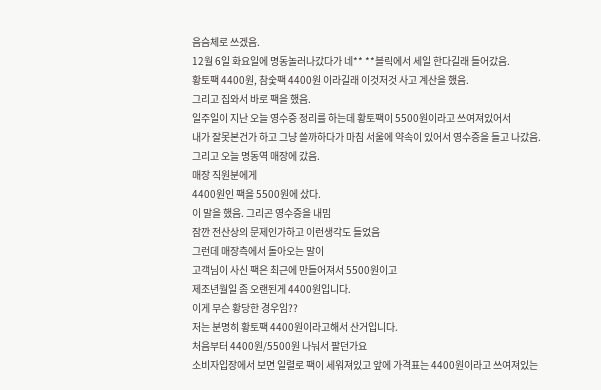음슴체로 쓰겠음.
12월 6일 화요일에 명동놀러나갔다가 네** **블릭에서 세일 한다길래 들어갔음.
황토팩 4400원, 참숯팩 4400원 이라길래 이것저것 사고 계산을 했음.
그리고 집와서 바로 팩을 했음.
일주일이 지난 오늘 영수증 정리를 하는데 황토팩이 5500원이라고 쓰여져있어서
내가 잘못본건가 하고 그냥 쓸까하다가 마침 서울에 약속이 있어서 영수증을 들고 나갔음.
그리고 오늘 명동역 매장에 갔음.
매장 직원분에게
4400원인 팩을 5500원에 샀다.
이 말을 했음. 그리곤 영수증을 내밈
잠깐 전산상의 문제인가하고 이런생각도 들었음
그런데 매장측에서 돌아오는 말이
고객님이 사신 팩은 최근에 만들어져서 5500원이고
제조년월일 좀 오랜된게 4400원입니다.
이게 무슨 황당한 경우임??
저는 분명히 황토팩 4400원이라고해서 산거입니다.
처음부터 4400원/5500원 나눠서 팔던가요
소비자입장에서 보면 일렬로 팩이 세워져있고 앞에 가격표는 4400원이라고 쓰여져있는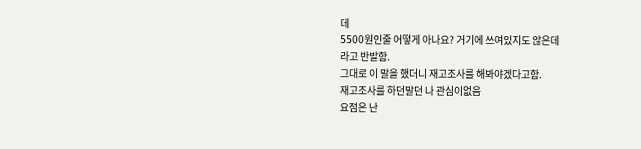데
5500원인줄 어떻게 아나요? 거기에 쓰여있지도 않은데
라고 반발함.
그대로 이 말을 했더니 재고조사를 해봐야겠다고함.
재고조사를 하던말던 나 관심이없음
요점은 난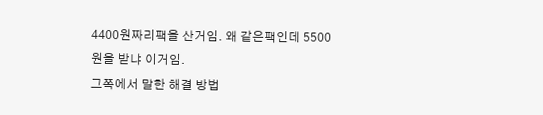4400원짜리팩을 산거임. 왜 같은팩인데 5500원을 받냐 이거임.
그쪽에서 말한 해결 방법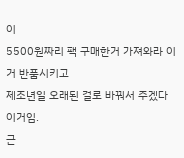이
5500원짜리 팩 구매한거 가져와라 이거 반품시키고
제조년일 오래된 걸로 바꿔서 주겠다 이거임.
근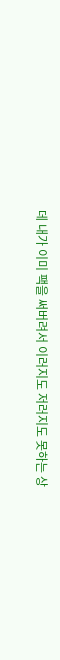데 내가 이미 팩을 써버려서 이러지도 저러지도 못하는 상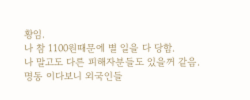황임.
나 참 1100원때문에 별 일을 다 당함.
나 말고도 다른 피해자분들도 있을꺼 같음.
명동 이다보니 외국인들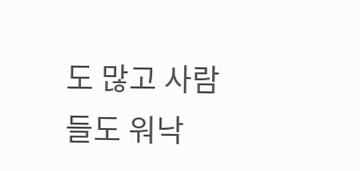도 많고 사람들도 워낙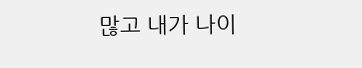많고 내가 나이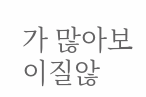가 많아보이질않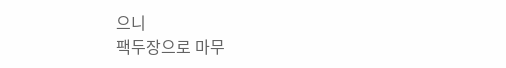으니
팩두장으로 마무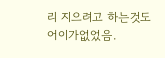리 지으려고 하는것도 어이가없었음.